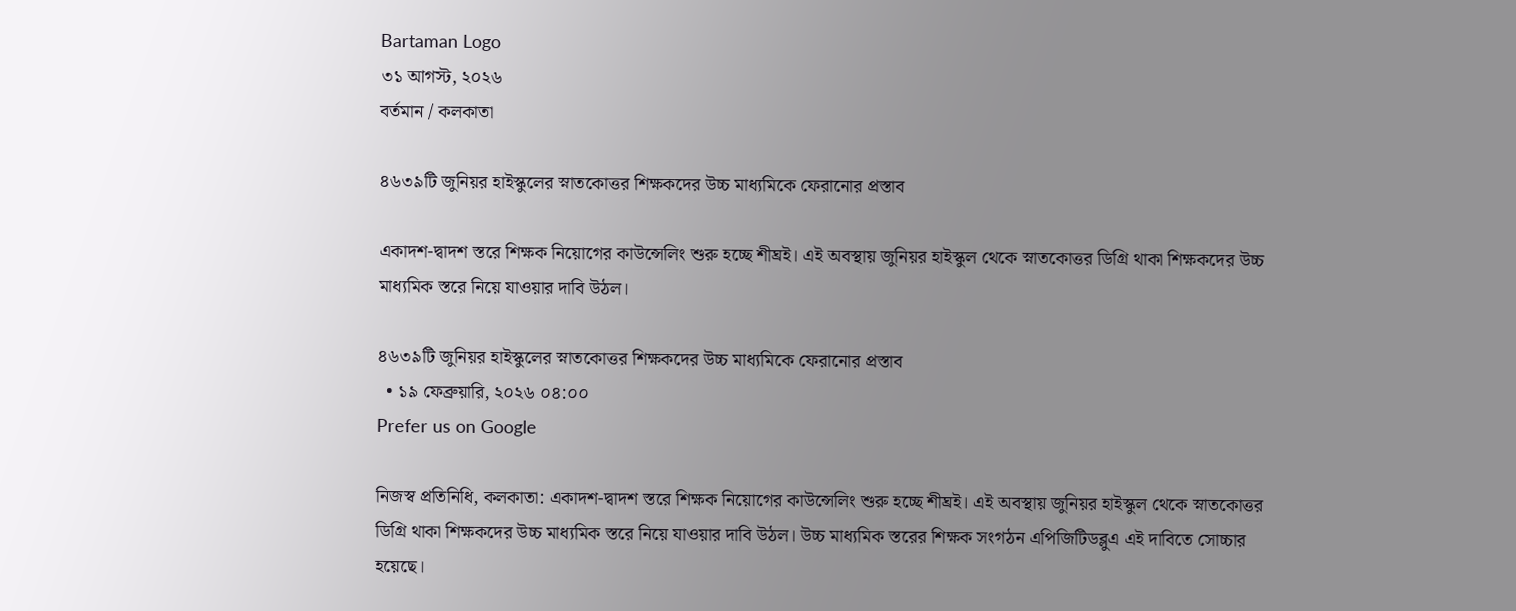Bartaman Logo
৩১ আগস্ট, ২০২৬
বর্তমান / কলকাতা

৪৬৩৯টি জুনিয়র হাইস্কুলের স্নাতকোত্তর শিক্ষকদের উচ্চ মাধ্যমিকে ফেরানোর প্রস্তাব

একাদশ-দ্বাদশ স্তরে শিক্ষক নিয়োগের কাউন্সেলিং শুরু হচ্ছে শীঘ্রই। এই অবস্থায় জুনিয়র হাইস্কুল থেকে স্নাতকোত্তর ডিগ্রি থাকা শিক্ষকদের উচ্চ মাধ্যমিক স্তরে নিয়ে যাওয়ার দাবি উঠল।

৪৬৩৯টি জুনিয়র হাইস্কুলের স্নাতকোত্তর শিক্ষকদের উচ্চ মাধ্যমিকে ফেরানোর প্রস্তাব
  • ১৯ ফেব্রুয়ারি, ২০২৬ ০৪:০০
Prefer us on Google

নিজস্ব প্রতিনিধি, কলকাতা: একাদশ-দ্বাদশ স্তরে শিক্ষক নিয়োগের কাউন্সেলিং শুরু হচ্ছে শীঘ্রই। এই অবস্থায় জুনিয়র হাইস্কুল থেকে স্নাতকোত্তর ডিগ্রি থাকা শিক্ষকদের উচ্চ মাধ্যমিক স্তরে নিয়ে যাওয়ার দাবি উঠল। উচ্চ মাধ্যমিক স্তরের শিক্ষক সংগঠন এপিজিটিডব্লুএ এই দাবিতে সোচ্চার হয়েছে।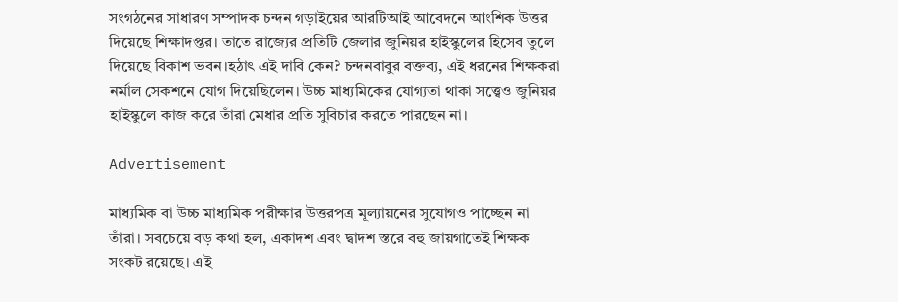সংগঠনের সাধারণ সম্পাদক চন্দন গড়াইয়ের আরটিআই আবেদনে আংশিক উত্তর দিয়েছে শিক্ষাদপ্তর। তাতে রাজ্যের প্রতিটি জেলার জুনিয়র হাইস্কুলের হিসেব তুলে দিয়েছে বিকাশ ভবন।হঠাৎ এই দাবি কেন? চন্দনবাবুর বক্তব্য, এই ধরনের শিক্ষকরা নর্মাল সেকশনে যোগ দিয়েছিলেন। উচ্চ মাধ্যমিকের যোগ্যতা থাকা সত্ত্বেও জুনিয়র হাইস্কুলে কাজ করে তাঁরা মেধার প্রতি সুবিচার করতে পারছেন না।

Advertisement

মাধ্যমিক বা উচ্চ মাধ্যমিক পরীক্ষার উত্তরপত্র মূল্যায়নের সুযোগও পাচ্ছেন না তাঁরা। সবচেয়ে বড় কথা হল, একাদশ এবং দ্বাদশ স্তরে বহু জায়গাতেই শিক্ষক সংকট রয়েছে। এই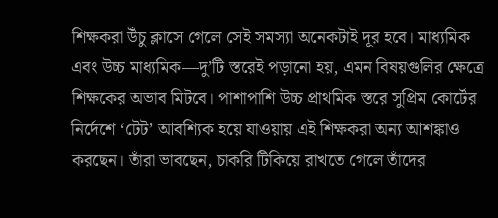শিক্ষকরা উঁচু ক্লাসে গেলে সেই সমস্যা অনেকটাই দূর হবে। মাধ্যমিক এবং উচ্চ মাধ্যমিক—দু’টি স্তরেই পড়ানো হয়, এমন বিষয়গুলির ক্ষেত্রে শিক্ষকের অভাব মিটবে। পাশাপাশি উচ্চ প্রাথমিক স্তরে সুপ্রিম কোর্টের নির্দেশে ‘টেট’ আবশ্যিক হয়ে যাওয়ায় এই শিক্ষকরা অন্য আশঙ্কাও করছেন। তাঁরা ভাবছেন, চাকরি টিকিয়ে রাখতে গেলে তাঁদের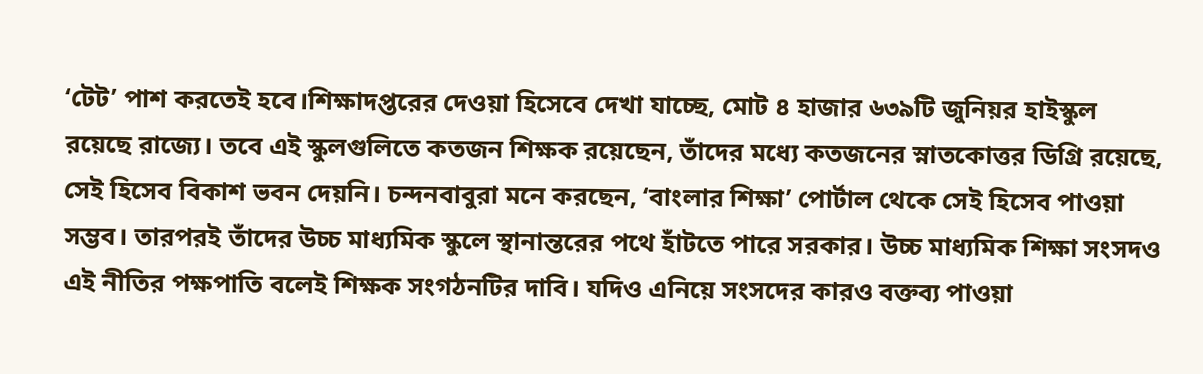‘টেট’ পাশ করতেই হবে।শিক্ষাদপ্তরের দেওয়া হিসেবে দেখা যাচ্ছে, মোট ৪ হাজার ৬৩৯টি জুনিয়র হাইস্কুল রয়েছে রাজ্যে। তবে এই স্কুলগুলিতে কতজন শিক্ষক রয়েছেন, তাঁদের মধ্যে কতজনের স্নাতকোত্তর ডিগ্রি রয়েছে, সেই হিসেব বিকাশ ভবন দেয়নি। চন্দনবাবুরা মনে করছেন, ‘বাংলার শিক্ষা’ পোর্টাল থেকে সেই হিসেব পাওয়া সম্ভব। তারপরই তাঁদের উচ্চ মাধ্যমিক স্কুলে স্থানান্তরের পথে হাঁটতে পারে সরকার। উচ্চ মাধ্যমিক শিক্ষা সংসদও এই নীতির পক্ষপাতি বলেই শিক্ষক সংগঠনটির দাবি। যদিও এনিয়ে সংসদের কারও বক্তব্য পাওয়া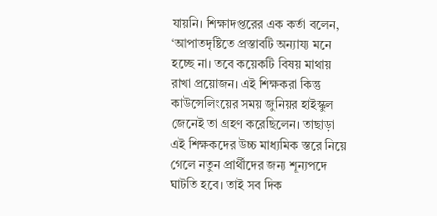যায়নি। শিক্ষাদপ্তরের এক কর্তা বলেন, ‘আপাতদৃষ্টিতে প্রস্তাবটি অন্যায্য মনে হচ্ছে না। তবে কয়েকটি বিষয় মাথায় রাখা প্রয়োজন। এই শিক্ষকরা কিন্তু কাউন্সেলিংয়ের সময় জুনিয়র হাইস্কুল জেনেই তা গ্রহণ করেছিলেন। তাছাড়া এই শিক্ষকদের উচ্চ মাধ্যমিক স্তরে নিয়ে গেলে নতুন প্রার্থীদের জন্য শূন্যপদে ঘাটতি হবে। তাই সব দিক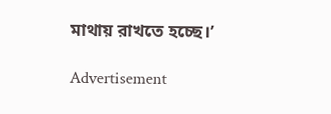মাথায় রাখতে হচ্ছে।’

Advertisement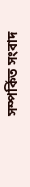সম্পর্কিত সংবাদ